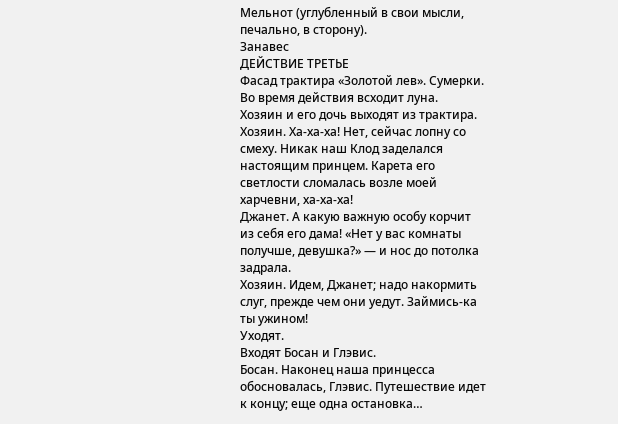Мельнот (углубленный в свои мысли, печально, в сторону).
Занавес
ДЕЙСТВИЕ ТРЕТЬЕ
Фасад трактира «Золотой лев». Сумерки. Во время действия всходит луна.
Хозяин и его дочь выходят из трактира.
Хозяин. Ха-ха-ха! Нет, сейчас лопну со смеху. Никак наш Клод заделался настоящим принцем. Карета его светлости сломалась возле моей харчевни, ха-ха-ха!
Джанет. А какую важную особу корчит из себя его дама! «Нет у вас комнаты получше, девушка?» — и нос до потолка задрала.
Хозяин. Идем, Джанет; надо накормить слуг, прежде чем они уедут. Займись-ка ты ужином!
Уходят.
Входят Босан и Глэвис.
Босан. Наконец наша принцесса обосновалась, Глэвис. Путешествие идет к концу; еще одна остановка…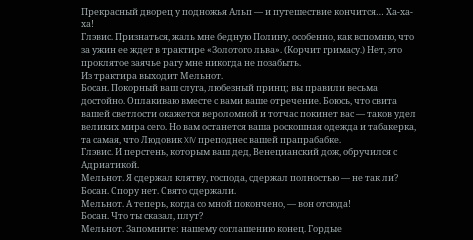Прекрасный дворец у подножья Альп — и путешествие кончится… Ха-ха-ха!
Глэвис. Признаться, жаль мне бедную Полину, особенно, как вспомню, что за ужин ее ждет в трактире «Золотого льва». (Корчит гримасу.) Нет, это проклятое заячье рагу мне никогда не позабыть.
Из трактира выходит Мельнот.
Босан. Покорный ваш слуга, любезный принц; вы правили весьма достойно. Оплакиваю вместе с вами ваше отречение. Боюсь, что свита вашей светлости окажется вероломной и тотчас покинет вас — таков удел великих мира сего. Но вам останется ваша роскошная одежда и табакерка, та самая, что Людовик XIV преподнес вашей прапрабабке.
Глэвис. И перстень, которым ваш дед, Венецианский дож, обручился с Адриатикой.
Мельнот. Я сдержал клятву, господа, сдержал полностью — не так ли?
Босан. Спору нет. Свято сдержали.
Мельнот. А теперь, когда со мной покончено, — вон отсюда!
Босан. Что ты сказал, плут?
Мельнот. Запомните: нашему соглашению конец. Гордые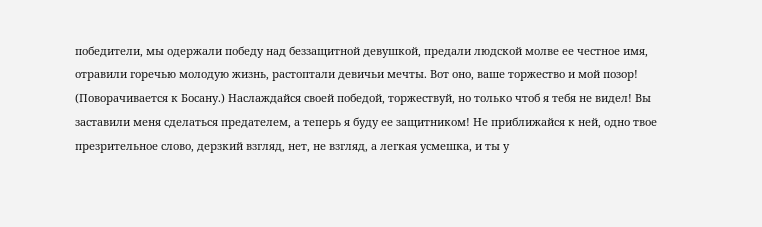победители, мы одержали победу над беззащитной девушкой, предали людской молве ее честное имя, отравили горечью молодую жизнь, растоптали девичьи мечты. Вот оно, ваше торжество и мой позор! (Поворачивается к Босану.) Наслаждайся своей победой, торжествуй, но только чтоб я тебя не видел! Вы заставили меня сделаться предателем, а теперь я буду ее защитником! Не приближайся к ней, одно твое презрительное слово, дерзкий взгляд, нет, не взгляд, а легкая усмешка, и ты у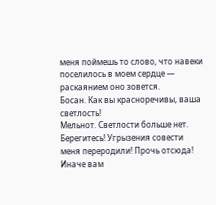меня поймешь то слово, что навеки поселилось в моем сердце — раскаянием оно зовется.
Босан. Как вы красноречивы, ваша светлость!
Мельнот. Светлости больше нет. Берегитесь! Угрызения совести меня переродили! Прочь отсюда! Иначе вам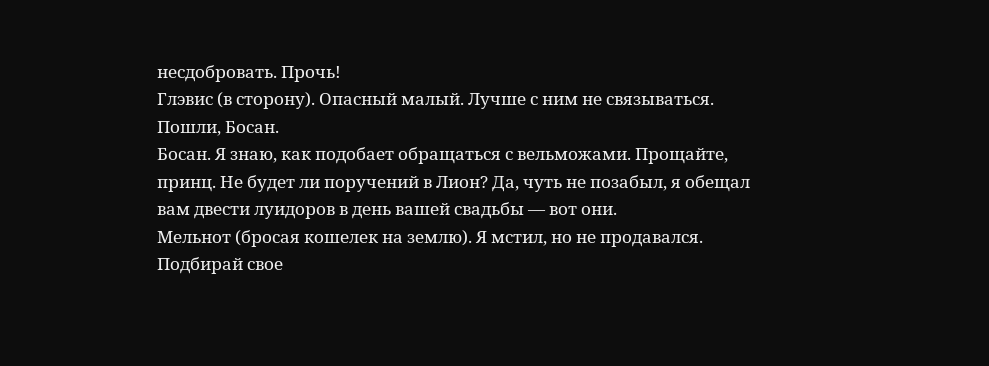несдобровать. Прочь!
Глэвис (в сторону). Опасный малый. Лучше с ним не связываться. Пошли, Босан.
Босан. Я знаю, как подобает обращаться с вельможами. Прощайте, принц. Не будет ли поручений в Лион? Да, чуть не позабыл, я обещал вам двести луидоров в день вашей свадьбы — вот они.
Мельнот (бросая кошелек на землю). Я мстил, но не продавался. Подбирай свое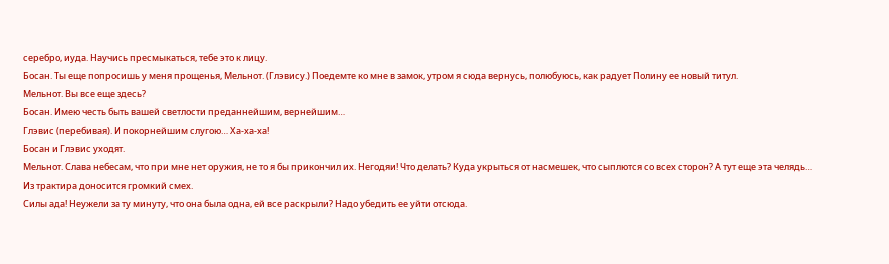серебро, иуда. Научись пресмыкаться, тебе это к лицу.
Босан. Ты еще попросишь у меня прощенья, Мельнот. (Глэвису.) Поедемте ко мне в замок, утром я сюда вернусь, полюбуюсь, как радует Полину ее новый титул.
Мельнот. Вы все еще здесь?
Босан. Имею честь быть вашей светлости преданнейшим, вернейшим…
Глэвис (перебивая). И покорнейшим слугою… Ха-ха-ха!
Босан и Глэвис уходят.
Мельнот. Слава небесам, что при мне нет оружия, не то я бы прикончил их. Негодяи! Что делать? Куда укрыться от насмешек, что сыплются со всех сторон? А тут еще эта челядь…
Из трактира доносится громкий смех.
Силы ада! Неужели за ту минуту, что она была одна, ей все раскрыли? Надо убедить ее уйти отсюда.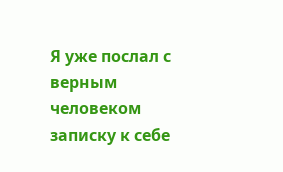Я уже послал с верным человеком записку к себе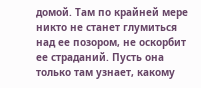домой. Там по крайней мере никто не станет глумиться над ее позором, не оскорбит ее страданий. Пусть она только там узнает, какому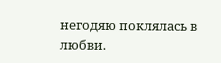негодяю поклялась в любви.